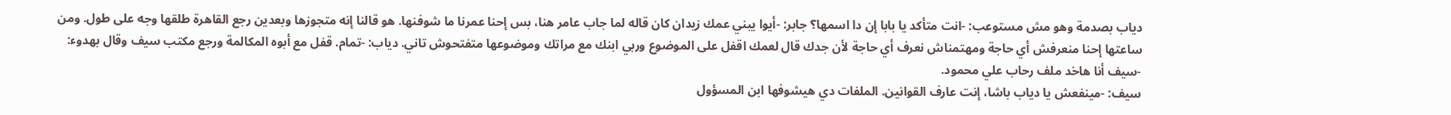دياب بصدمة وهو مش مستوعب: -انت متأكد يا بابا إن دا اسمها؟ جابر: -أيوا يبني عمك زيدان كان قاله لما جاب عامر هنا، بس إحنا عمرنا ما شوفنها. هو قالنا إنه متجوزها وبعدين رجع القاهرة طلقها وجه على طول. ومن ساعتها إحنا منعرفش أي حاجة ومهتمناش نعرف أي حاجة لأن جدك قال لعمك اقفل على الموضوع وربي ابنك مع مراتك وموضوعها متفتحوش تاني. دياب: -تمام. قفل مع أبوه المكالمة ورجع مكتب سيف وقال بهدوء: -سيف أنا هاخد ملف رحاب علي محمود.
سيف: -مينفعش يا دياب باشا، إنت عارف القوانين. الملفات دي هيشوفها ابن المسؤول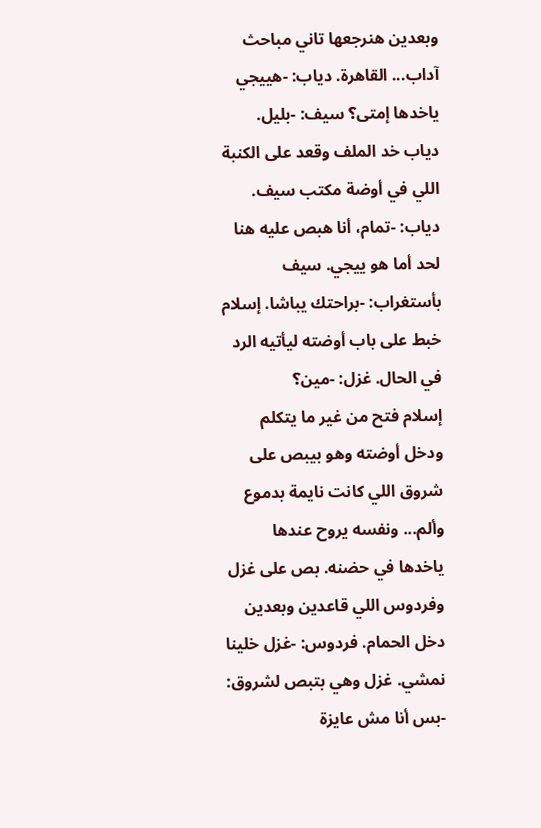وبعدين هنرجعها تاني مباحث آداب... القاهرة. دياب: -هييجي ياخدها إمتى؟ سيف: -بليل. دياب خد الملف وقعد على الكنبة اللي في أوضة مكتب سيف. دياب: -تمام، أنا هبص عليه هنا لحد أما هو ييجي. سيف بأستغراب: -براحتك يباشا. إسلام خبط على باب أوضته ليأتيه الرد في الحال. غزل: -مين؟
إسلام فتح من غير ما يتكلم ودخل أوضته وهو بيبص على شروق اللي كانت نايمة بدموع وألم... ونفسه يروح عندها ياخدها في حضنه. بص على غزل وفردوس اللي قاعدين وبعدين دخل الحمام. فردوس: -غزل خلينا نمشي. غزل وهي بتبص لشروق: -بس أنا مش عايزة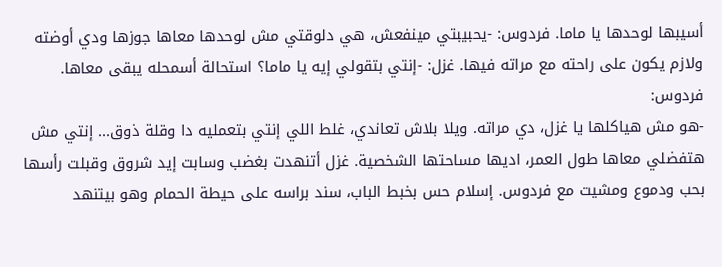أسيبها لوحدها يا ماما. فردوس: -يحبيبتي مينفعش، هي دلوقتي مش لوحدها معاها جوزها ودي أوضته ولازم يكون على راحته مع مراته فيها. غزل: -إنتي بتقولي إيه يا ماما؟ استحالة أسمحله يبقى معاها. فردوس:
-هو مش هياكلها يا غزل، دي مراته. ويلا بلاش تعاندي، غلط اللي إنتي بتعمليه دا وقلة ذوق... إنتي مش هتفضلي معاها طول العمر، اديها مساحتها الشخصية. غزل أتنهدت بغضب وسابت إيد شروق وقبلت رأسها بحب ودموع ومشيت مع فردوس. إسلام حس بخبط الباب، سند براسه على حيطة الحمام وهو بيتنهد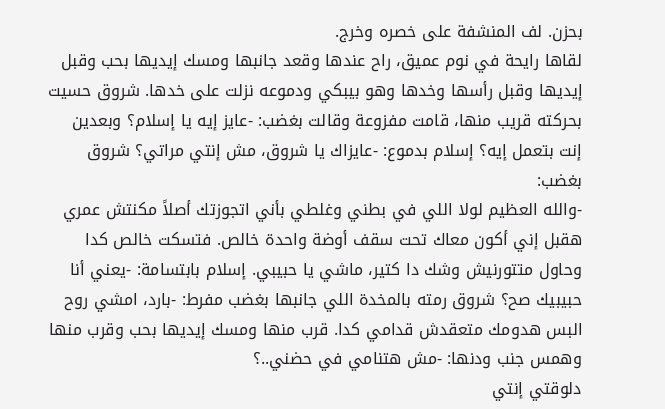بحزن. لف المنشفة على خصره وخرج.
لقاها رايحة في نوم عميق، راح عندها وقعد جانبها ومسك إيديها بحب وقبل إيديها وقبل رأسها وخدها وهو بيبكي ودموعه نزلت على خدها. شروق حسيت بحركته قريب منها، قامت مفزوعة وقالت بغضب: -عايز إيه يا إسلام؟ وبعدين إنت بتعمل إيه؟ إسلام بدموع: -عايزاك يا شروق، مش إنتي مراتي؟ شروق بغضب:
-والله العظيم لولا اللي في بطني وغلطي بأني اتجوزتك أصلاً مكنتش عمري هقبل إني أكون معاك تحت سقف أوضة واحدة خالص. فتسكت خالص كدا وحاول متتورنيش وشك دا كتير، ماشي يا حبيبي. إسلام بابتسامة: -يعني أنا حبيبيك صح؟ شروق رمته بالمخدة اللي جانبها بغضب مفرط: -بارد، امشي روح البس هدومك متعقدش قدامي كدا. قرب منها ومسك إيديها بحب وقرب منها وهمس جنب ودنها: -مش هتنامي في حضني..؟
دلوقتي إنتي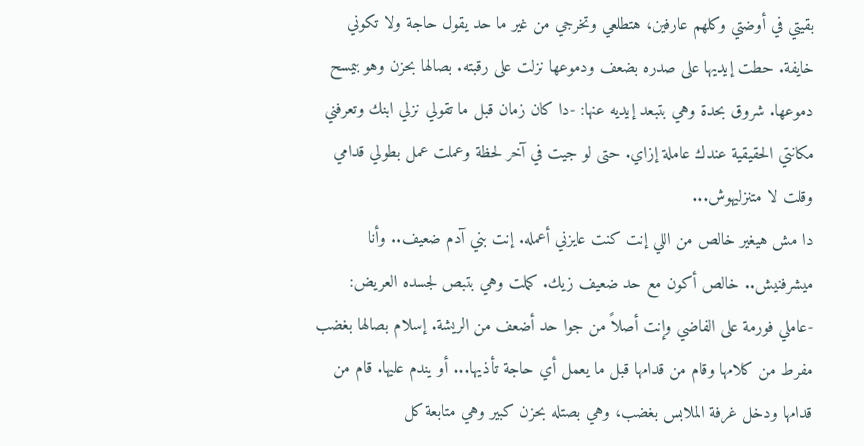بقيتي في أوضتي وكلهم عارفين، هتطلعي وتخرجي من غير ما حد يقول حاجة ولا تكوني خايفة. حطت إيديها على صدره بضعف ودموعها نزلت على رقبته. بصالها بحزن وهو بيمسح دموعها. شروق بحدة وهي بتبعد إيديه عنها: -دا كان زمان قبل ما تقولي نزلي ابنك وتعرفني مكانتي الحقيقية عندك عاملة إزاي. حتى لو جيت في آخر لحظة وعملت عمل بطولي قدامي وقلت لا متنزليهوش...
دا مش هيغير خالص من اللي إنت كنت عايزني أعمله. إنت بني آدم ضعيف.. وأنا ميشرفنيش.. خالص أكون مع حد ضعيف زيك. كملت وهي بتبص لجسده العريض: -عاملي فورمة على الفاضي وإنت أصلاً من جوا حد أضعف من الريشة. إسلام بصالها بغضب مفرط من كلامها وقام من قدامها قبل ما يعمل أي حاجة تأذيها... أو يندم عليها. قام من قدامها ودخل غرفة الملابس بغضب، وهي بصتله بحزن كبير وهي متابعة كل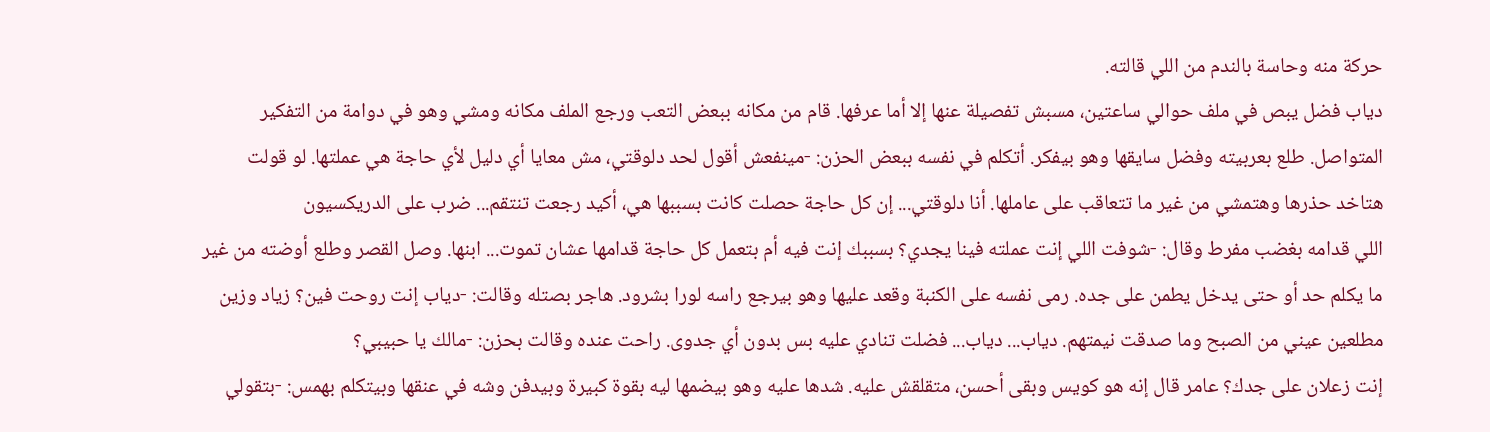حركة منه وحاسة بالندم من اللي قالته.
دياب فضل يبص في ملف حوالي ساعتين، مسبش تفصيلة عنها إلا أما عرفها. قام من مكانه ببعض التعب ورجع الملف مكانه ومشي وهو في دوامة من التفكير المتواصل. طلع بعربيته وفضل سايقها وهو بيفكر. أتكلم في نفسه ببعض الحزن: -مينفعش أقول لحد دلوقتي، مش معايا أي دليل لأي حاجة هي عملتها. لو قولت هتاخد حذرها وهتمشي من غير ما تتعاقب على عاملها. أنا دلوقتي... إن كل حاجة حصلت كانت بسببها هي، أكيد رجعت تنتقم... ضرب على الدريكسيون
اللي قدامه بغضب مفرط وقال: -شوفت اللي إنت عملته فينا يجدي؟ بسببك إنت فيه أم بتعمل كل حاجة قدامها عشان تموت... ابنها. وصل القصر وطلع أوضته من غير ما يكلم حد أو حتى يدخل يطمن على جده. رمى نفسه على الكنبة وقعد عليها وهو بيرجع راسه لورا بشرود. هاجر بصتله وقالت: -دياب إنت روحت فين؟ زياد وزين مطلعين عيني من الصبح وما صدقت نيمتهم. دياب... دياب... فضلت تنادي عليه بس بدون أي جدوى. راحت عنده وقالت بحزن: -مالك يا حبيبي؟
إنت زعلان على جدك؟ عامر قال إنه هو كويس وبقى أحسن، متقلقش عليه. شدها عليه وهو بيضمها ليه بقوة كبيرة وبيدفن وشه في عنقها وبيتكلم بهمس: -بتقولي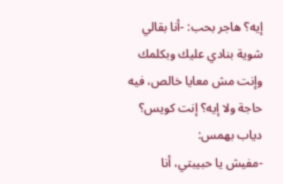إيه؟ هاجر بحب: -أنا بقالي شوية بنادي عليك وبكلمك وإنت مش معايا خالص، فيه حاجة ولا إيه؟ إنت كويس؟ دياب بهمس:
-مفيش يا حبيبتي، أنا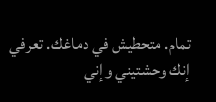تمام. متحطيش في دماغك. تعرفي إنك وحشتيني وإني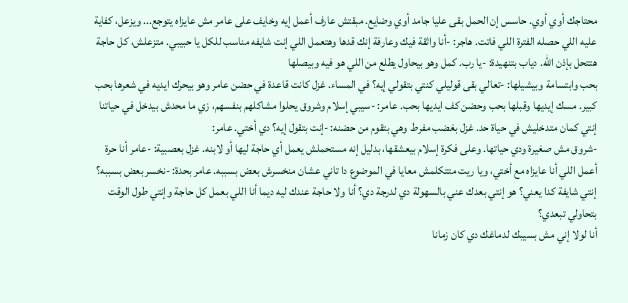محتاجك أوي أوي. حاسس إن الحمل بقى عليا جامد أوي وضايع. مبقتش عارف أعمل إيه وخايف على عامر مش عايزاه يتوجع... ويزعل، كفاية عليه اللي حصله الفترة اللي فاتت. هاجر: -أنا واثقة فيك وعارفة إنك قدها وهتعمل اللي إنت شايفه مناسب للكل يا حبيبي. متزعلش، كل حاجة هتتحل بإذن الله. دياب بتنهيدة: -يا رب. كمل وهو بيحاول يطلع من اللي هو فيه وبيصلها
بحب وابتسامة وبيشيلها: -تعالي بقى قوليلي كنتي بتقولي إيه؟ في المساء. غزل كانت قاعدة في حضن عامر وهو بيحرك ايديه في شعرها بحب كبير. مسك إيديها وقبلها بحب وحضن كف ايديها بحب. عامر: -سيبي إسلام وشروق يحلوا مشاكلهم بنفسهم، زي ما محدش بيدخل في حياتنا إنتي كمان متدخليش في حياة حد. غزل بغضب مفرط وهي بتقوم من حضنه: -إنت بتقول إيه؟ دي أختي. عامر:
-شروق مش صغيرة ودي حياتها. وعلى فكرة إسلام بيعشقها، بدليل إنه مستحملش يعمل أي حاجة ليها أو لابنه. غزل بعصبية: -عامر أنا حرة أعمل اللي أنا عايزاه مع أختي، ويا ريت متتكلمش معايا في الموضوع دا تاني عشان منخسرش بعض بسببه. عامر بحدة: -نخسر بعض بسببه؟ إنتي شايفة كدا يعني؟ هو إنتي بعدك عني بالسهولة دي لدرجة دي؟ أنا ولا حاجة عندك ليه ديما أنا اللي بعمل كل حاجة وإنتي طول الوقت بتحاولي تبعدي؟
أنا لولا إني مش بسيبك لدماغك دي كان زمانا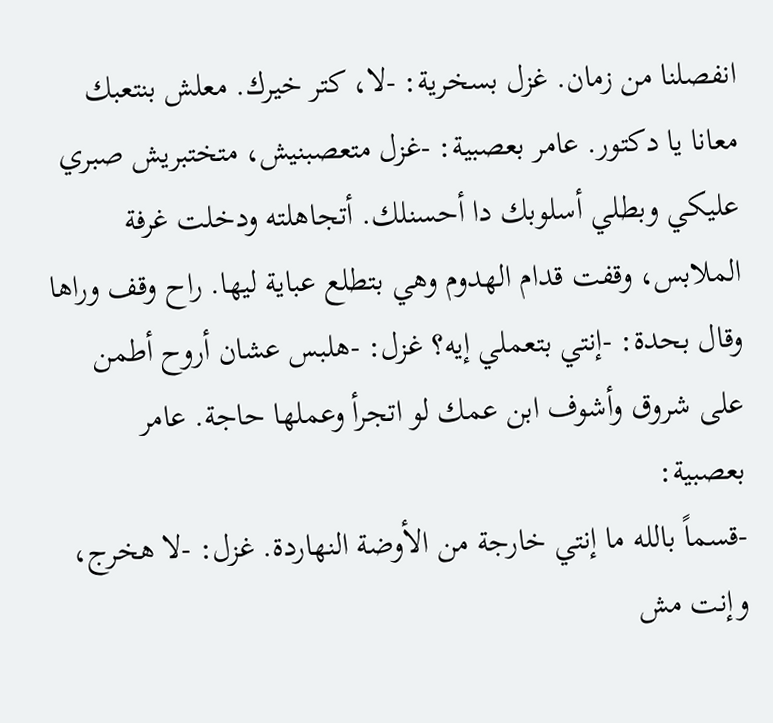انفصلنا من زمان. غزل بسخرية: -لا، كتر خيرك. معلش بنتعبك معانا يا دكتور. عامر بعصبية: -غزل متعصبنيش، متختبريش صبري عليكي وبطلي أسلوبك دا أحسنلك. أتجاهلته ودخلت غرفة الملابس، وقفت قدام الهدوم وهي بتطلع عباية ليها. راح وقف وراها وقال بحدة: -إنتي بتعملي إيه؟ غزل: -هلبس عشان أروح أطمن على شروق وأشوف ابن عمك لو اتجرأ وعملها حاجة. عامر بعصبية:
-قسماً بالله ما إنتي خارجة من الأوضة النهاردة. غزل: -لا هخرج، وإنت مش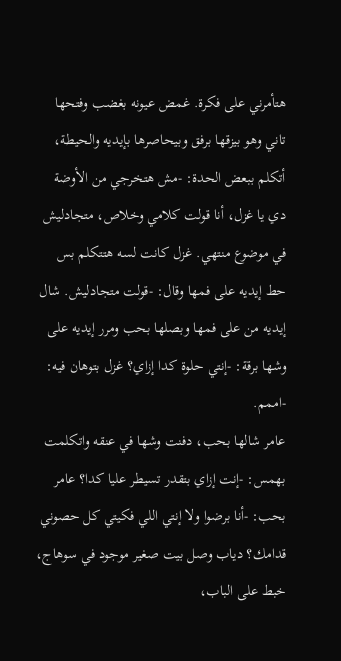هتأمرني على فكرة. غمض عيونه بغضب وفتحها تاني وهو بيزقها برفق وبيحاصرها بإيديه والحيطة، أتكلم ببعض الحدة: -مش هتخرجي من الأوضة دي يا غزل، أنا قولت كلامي وخلاص، متجادليش في موضوع منتهي. غزل كانت لسه هتتكلم بس حط إيديه على فمها وقال: -قولت متجادليش. شال إيديه من على فمها وبصلها بحب ومرر إيديه على وشها برقة: -إنتي حلوة كدا إزاي؟ غزل بتوهان فيه: -اممم.
عامر شالها بحب، دفنت وشها في عنقه واتكلمت بهمس: -إنت إزاي بتقدر تسيطر عليا كدا؟ عامر بحب: -أنا برضوا ولا إنتي اللي فكيتي كل حصوني قدامك؟ دياب وصل بيت صغير موجود في سوهاج، خبط على الباب،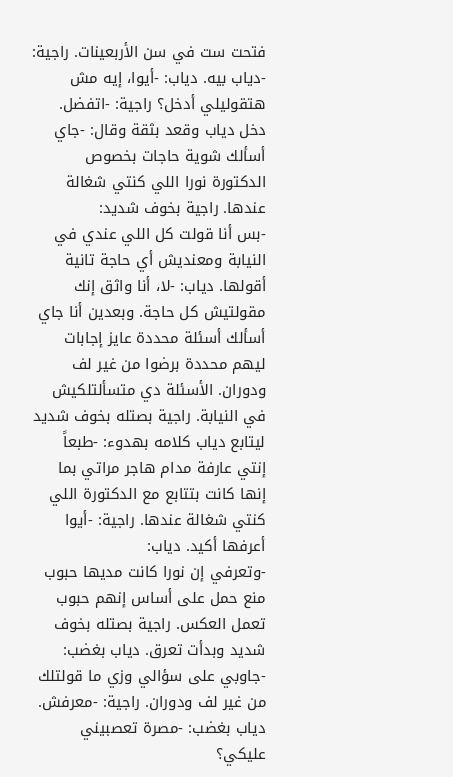فتحت ست في سن الأربعينات. راجية: -دياب بيه. دياب: -أيوا، إيه مش هتقوليلي أدخل؟ راجية: -اتفضل. دخل دياب وقعد بثقة وقال: -جاي أسألك شوية حاجات بخصوص الدكتورة نورا اللي كنتي شغالة عندها. راجية بخوف شديد:
-بس أنا قولت كل اللي عندي في النيابة ومعنديش أي حاجة تانية أقولها. دياب: -لا، أنا واثق إنك مقولتيش كل حاجة. وبعدين أنا جاي أسألك أسئلة محددة عايز إجابات ليهم محددة برضوا من غير لف ودوران. الأسئلة دي متسألتلكيش في النيابة. راجية بصتله بخوف شديد ليتابع دياب كلامه بهدوء: -طبعاً إنتي عارفة مدام هاجر مراتي بما إنها كانت بتتابع مع الدكتورة اللي كنتي شغالة عندها. راجية: -أيوا أعرفها أكيد. دياب:
-وتعرفي إن نورا كانت مديها حبوب منع حمل على أساس إنهم حبوب تعمل العكس. راجية بصتله بخوف شديد وبدأت تعرق. دياب بغضب: -جاوبي على سؤالي وزي ما قولتلك من غير لف ودوران. راجية: -معرفش. دياب بغضب: -مصرة تعصبيني عليكي؟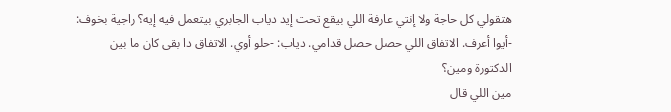هتقولي كل حاجة ولا إنتي عارفة اللي بيقع تحت إيد دياب الجابري بيتعمل فيه إيه؟ راجية بخوف: -أيوا أعرف. الاتفاق اللي حصل حصل قدامي. دياب: -حلو أوي. الاتفاق دا بقى كان ما بين الدكتورة ومين؟
مين اللي قال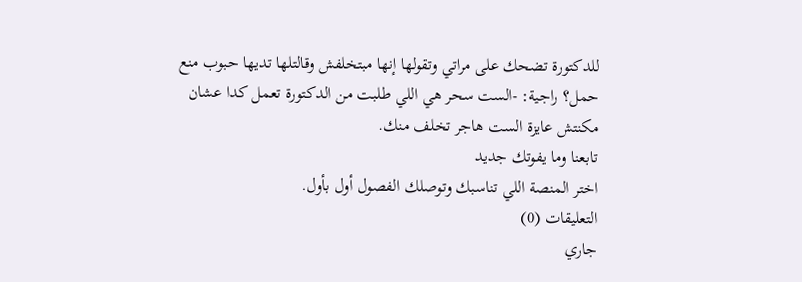للدكتورة تضحك على مراتي وتقولها إنها مبتخلفش وقالتلها تديها حبوب منع حمل؟ راجية: -الست سحر هي اللي طلبت من الدكتورة تعمل كدا عشان مكنتش عايزة الست هاجر تخلف منك.
تابعنا وما يفوتك جديد
اختر المنصة اللي تناسبك وتوصلك الفصول أول بأول.
التعليقات (0)
جاري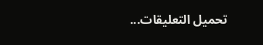تحميل التعليقات...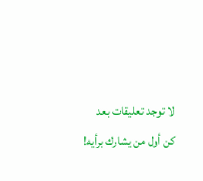لا توجد تعليقات بعد
كن أول من يشارك برأيه!